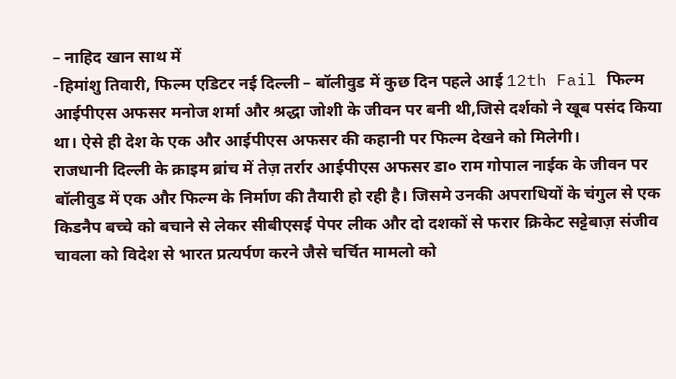– नाहिद खान साथ में
-हिमांशु तिवारी, फिल्म एडिटर नई दिल्ली – बॉलीवुड में कुछ दिन पहले आई 12th Fail फिल्म आईपीएस अफसर मनोज शर्मा और श्रद्धा जोशी के जीवन पर बनी थी,जिसे दर्शको ने खूब पसंद किया था। ऐसे ही देश के एक और आईपीएस अफसर की कहानी पर फिल्म देखने को मिलेगी।
राजधानी दिल्ली के क्राइम ब्रांच में तेज़ तर्रार आईपीएस अफसर डा० राम गोपाल नाईक के जीवन पर बॉलीवुड में एक और फिल्म के निर्माण की तैयारी हो रही है। जिसमे उनकी अपराधियों के चंगुल से एक किडनैप बच्चे को बचाने से लेकर सीबीएसई पेपर लीक और दो दशकों से फरार क्रिकेट सट्टेबाज़ संजीव चावला को विदेश से भारत प्रत्यर्पण करने जैसे चर्चित मामलो को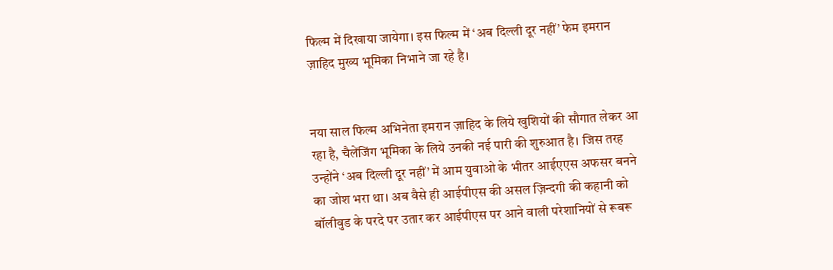फिल्म में दिखाया जायेगा। इस फिल्म में ‘अब दिल्ली दूर नहीं’ फेम इमरान ज़ाहिद मुख्य भूमिका निभाने जा रहे है।


नया साल फिल्म अभिनेता इमरान ज़ाहिद के लिये खुशियों की सौगात लेकर आ रहा है, चैलेंजिंग भूमिका के लिये उनकी नई पारी की शुरुआत है। जिस तरह उन्होंने ‘अब दिल्ली दूर नहीं’ में आम युवाओ के भीतर आईएएस अफसर बनने का जोश भरा था। अब वैसे ही आईपीएस की असल ज़िन्दगी की कहानी को बॉलीवुड के परदे पर उतार कर आईपीएस पर आने वाली परेशानियों से रूबरू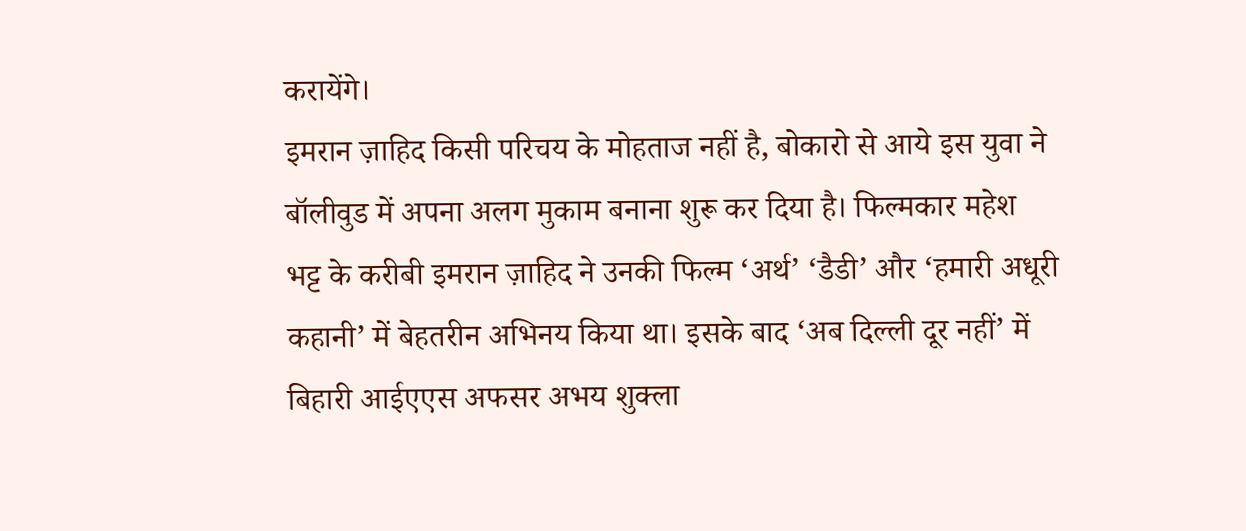करायेंगे।
इमरान ज़ाहिद किसी परिचय के मोहताज नहीं है, बोकारो से आये इस युवा ने बॉलीवुड में अपना अलग मुकाम बनाना शुरू कर दिया है। फिल्मकार महेश भट्ट के करीबी इमरान ज़ाहिद ने उनकी फिल्म ‘अर्थ’ ‘डैडी’ और ‘हमारी अधूरी कहानी’ में बेहतरीन अभिनय किया था। इसके बाद ‘अब दिल्ली दूर नहीं’ में बिहारी आईएएस अफसर अभय शुक्ला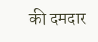की दमदार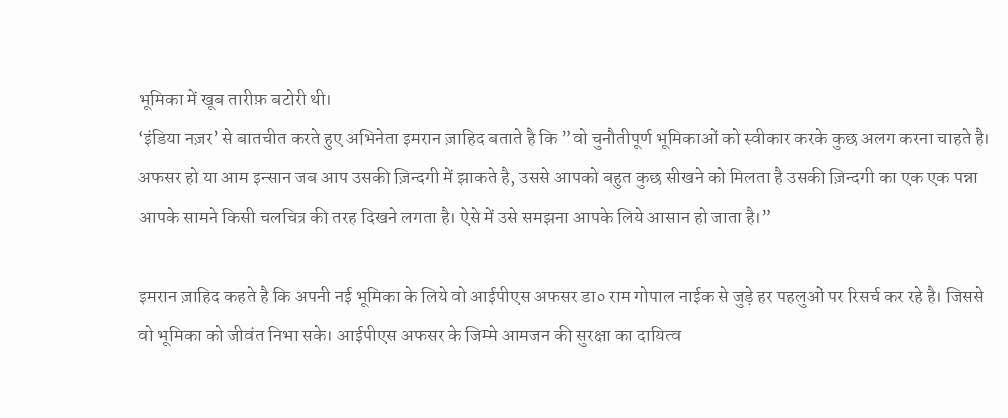भूमिका में खूब तारीफ़ बटोरी थी।
‘इंडिया नज़र’ से बातचीत करते हुए अभिनेता इमरान ज़ाहिद बताते है कि ”वो चुनौतीपूर्ण भूमिकाओं को स्वीकार करके कुछ अलग करना चाहते है। अफसर हो या आम इन्सान जब आप उसकी ज़िन्दगी में झाकते है, उससे आपको बहुत कुछ सीखने को मिलता है उसकी ज़िन्दगी का एक एक पन्ना आपके सामने किसी चलचित्र की तरह दिखने लगता है। ऐसे में उसे समझना आपके लिये आसान हो जाता है।”

इमरान ज़ाहिद कहते है कि अपनी नई भूमिका के लिये वो आईपीएस अफसर डा० राम गोपाल नाईक से जुड़े हर पहलुओं पर रिसर्च कर रहे है। जिससे वो भूमिका को जीवंत निभा सके। आईपीएस अफसर के जिम्मे आमजन की सुरक्षा का दायित्व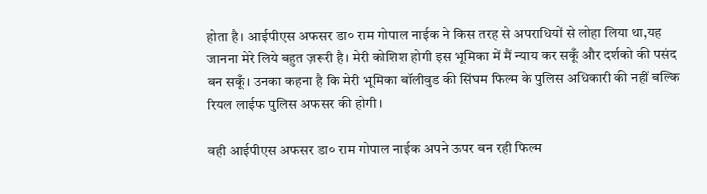होता है। आईपीएस अफसर डा० राम गोपाल नाईक ने किस तरह से अपराधियों से लोहा लिया था,यह जानना मेरे लिये बहुत ज़रूरी है। मेरी कोशिश होगी इस भूमिका में मैं न्याय कर सकूँ और दर्शको की पसंद बन सकूँ। उनका कहना है कि मेरी भूमिका बॉलीवुड की सिंघम फिल्म के पुलिस अधिकारी की नहीं बल्कि रियल लाईफ पुलिस अफसर की होगी।

वही आईपीएस अफसर डा० राम गोपाल नाईक अपने ऊपर बन रही फिल्म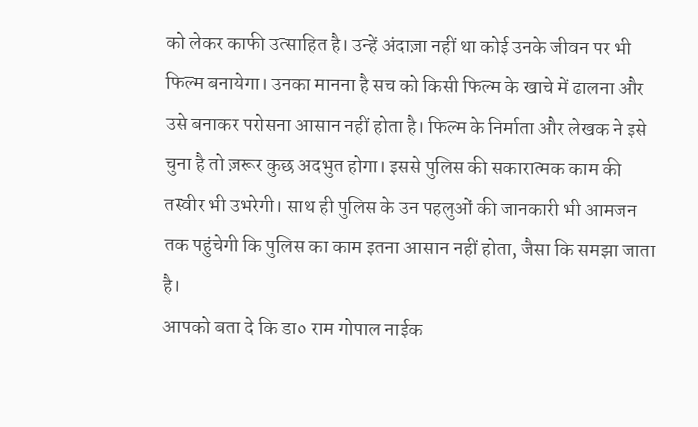को लेकर काफी उत्साहित है। उन्हें अंदाज़ा नहीं था कोई उनके जीवन पर भी फिल्म बनायेगा। उनका मानना है सच को किसी फिल्म के खाचे में ढालना और उसे बनाकर परोसना आसान नहीं होता है। फिल्म के निर्माता और लेखक ने इसे चुना है तो ज़रूर कुछ अदभुत होगा। इससे पुलिस की सकारात्मक काम की तस्वीर भी उभरेगी। साथ ही पुलिस के उन पहलुओं की जानकारी भी आमजन तक पहुंचेगी कि पुलिस का काम इतना आसान नहीं होता, जैसा कि समझा जाता है।
आपको बता दे कि डा० राम गोपाल नाईक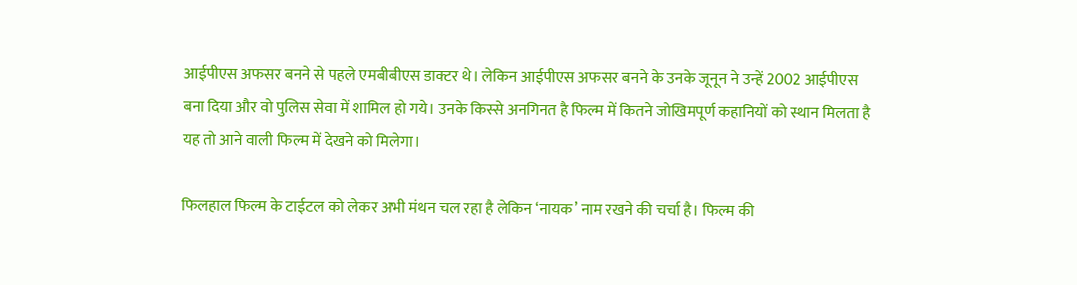आईपीएस अफसर बनने से पहले एमबीबीएस डाक्टर थे। लेकिन आईपीएस अफसर बनने के उनके जूनून ने उन्हें 2002 आईपीएस बना दिया और वो पुलिस सेवा में शामिल हो गये। उनके किस्से अनगिनत है फिल्म में कितने जोखिमपूर्ण कहानियों को स्थान मिलता है यह तो आने वाली फिल्म में देखने को मिलेगा।

फिलहाल फिल्म के टाईटल को लेकर अभी मंथन चल रहा है लेकिन ‘नायक’ नाम रखने की चर्चा है। फिल्म की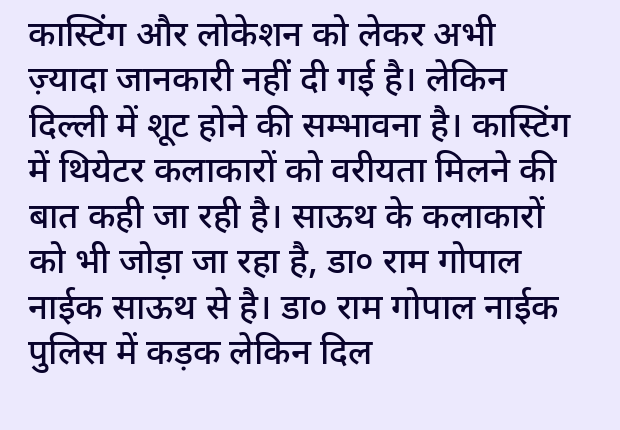कास्टिंग और लोकेशन को लेकर अभी ज़्यादा जानकारी नहीं दी गई है। लेकिन दिल्ली में शूट होने की सम्भावना है। कास्टिंग में थियेटर कलाकारों को वरीयता मिलने की बात कही जा रही है। साऊथ के कलाकारों को भी जोड़ा जा रहा है, डा० राम गोपाल नाईक साऊथ से है। डा० राम गोपाल नाईक पुलिस में कड़क लेकिन दिल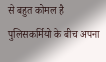से बहुत कोमल है पुलिसकर्मियो के बीच अपना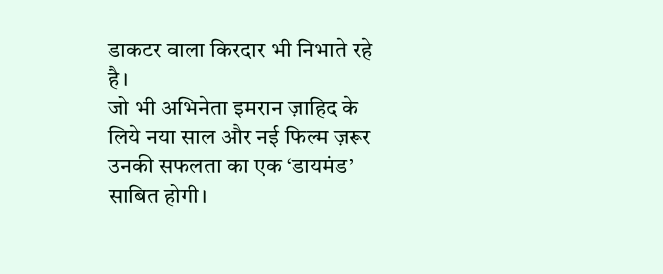डाकटर वाला किरदार भी निभाते रहे है।
जो भी अभिनेता इमरान ज़ाहिद के लिये नया साल और नई फिल्म ज़रूर उनकी सफलता का एक ‘डायमंड’ साबित होगी।